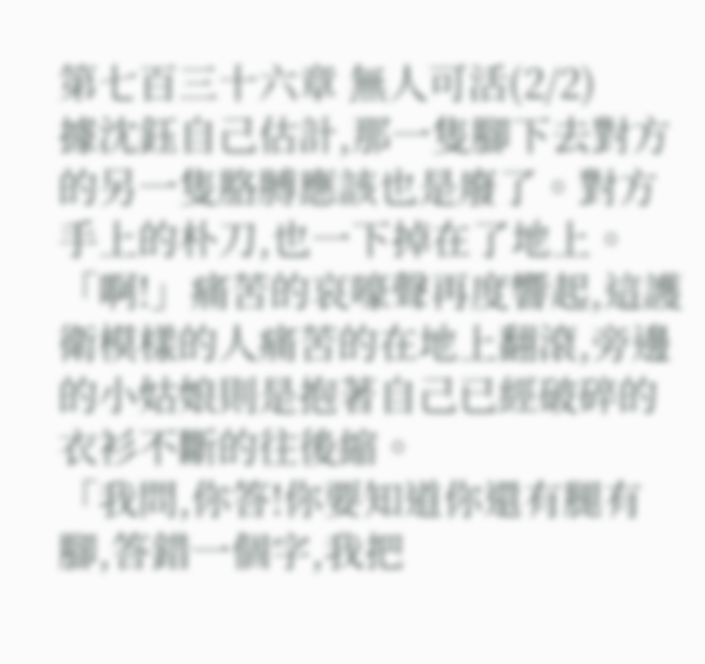第七百三十六章 無人可活(2/2)
據沈鈺自己估計,那一隻腳下去對方的另一隻胳膊應該也是廢了。對方手上的朴刀,也一下掉在了地上。
「啊!」痛苦的哀嚎聲再度響起,這護衛模樣的人痛苦的在地上翻滾,旁邊的小姑娘則是抱著自己已經破碎的衣衫不斷的往後縮。
「我問,你答!你要知道你還有腿有腳,答錯一個字,我把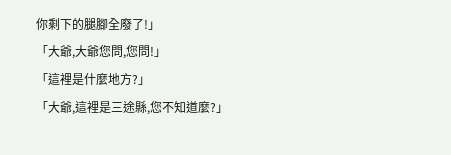你剩下的腿腳全廢了!」
「大爺,大爺您問,您問!」
「這裡是什麼地方?」
「大爺,這裡是三途縣,您不知道麼?」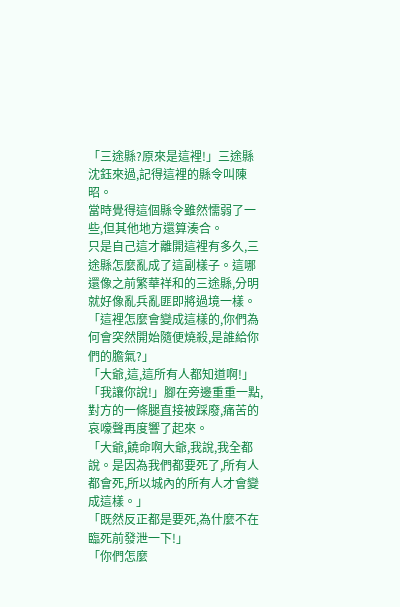「三途縣?原來是這裡!」三途縣沈鈺來過,記得這裡的縣令叫陳昭。
當時覺得這個縣令雖然懦弱了一些,但其他地方還算湊合。
只是自己這才離開這裡有多久,三途縣怎麼亂成了這副樣子。這哪還像之前繁華祥和的三途縣,分明就好像亂兵亂匪即將過境一樣。
「這裡怎麼會變成這樣的,你們為何會突然開始隨便燒殺,是誰給你們的膽氣?」
「大爺,這,這所有人都知道啊!」
「我讓你說!」腳在旁邊重重一點,對方的一條腿直接被踩廢,痛苦的哀嚎聲再度響了起來。
「大爺,饒命啊大爺,我說,我全都說。是因為我們都要死了,所有人都會死,所以城內的所有人才會變成這樣。」
「既然反正都是要死,為什麼不在臨死前發泄一下!」
「你們怎麼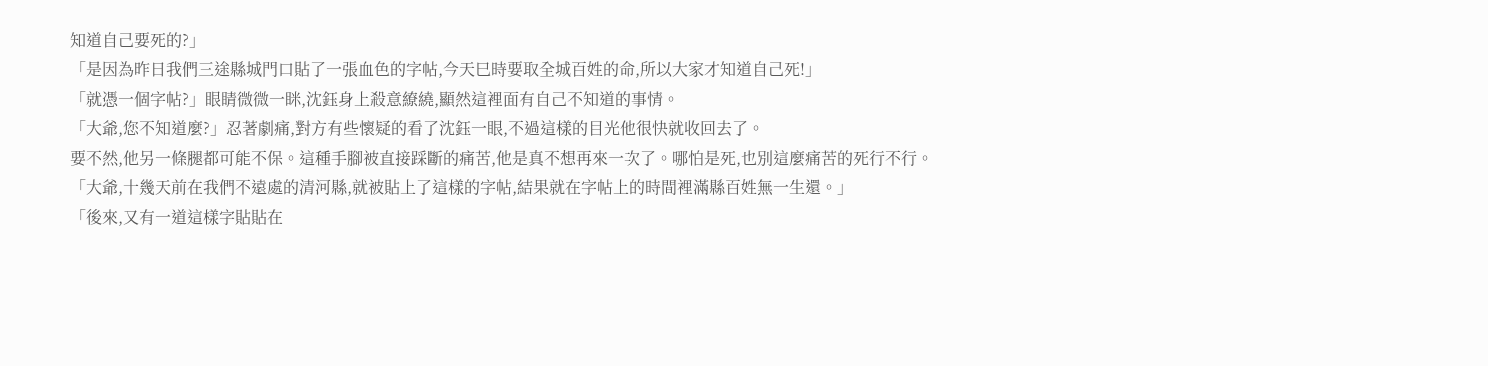知道自己要死的?」
「是因為昨日我們三途縣城門口貼了一張血色的字帖,今天巳時要取全城百姓的命,所以大家才知道自己死!」
「就憑一個字帖?」眼睛微微一眯,沈鈺身上殺意繚繞,顯然這裡面有自己不知道的事情。
「大爺,您不知道麼?」忍著劇痛,對方有些懷疑的看了沈鈺一眼,不過這樣的目光他很快就收回去了。
要不然,他另一條腿都可能不保。這種手腳被直接踩斷的痛苦,他是真不想再來一次了。哪怕是死,也別這麼痛苦的死行不行。
「大爺,十幾天前在我們不遠處的清河縣,就被貼上了這樣的字帖,結果就在字帖上的時間裡滿縣百姓無一生還。」
「後來,又有一道這樣字貼貼在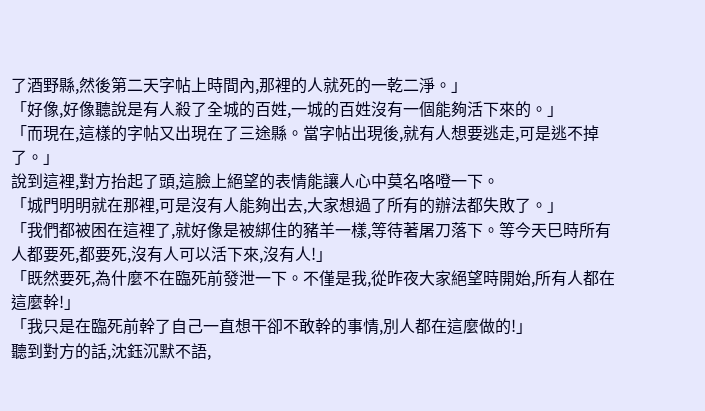了酒野縣,然後第二天字帖上時間內,那裡的人就死的一乾二淨。」
「好像,好像聽說是有人殺了全城的百姓,一城的百姓沒有一個能夠活下來的。」
「而現在,這樣的字帖又出現在了三途縣。當字帖出現後,就有人想要逃走,可是逃不掉了。」
說到這裡,對方抬起了頭,這臉上絕望的表情能讓人心中莫名咯噔一下。
「城門明明就在那裡,可是沒有人能夠出去,大家想過了所有的辦法都失敗了。」
「我們都被困在這裡了,就好像是被綁住的豬羊一樣,等待著屠刀落下。等今天巳時所有人都要死,都要死,沒有人可以活下來,沒有人!」
「既然要死,為什麼不在臨死前發泄一下。不僅是我,從昨夜大家絕望時開始,所有人都在這麼幹!」
「我只是在臨死前幹了自己一直想干卻不敢幹的事情,別人都在這麼做的!」
聽到對方的話,沈鈺沉默不語,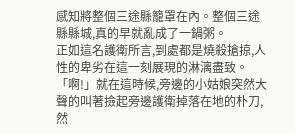感知將整個三途縣籠罩在內。整個三途縣縣城,真的早就亂成了一鍋粥。
正如這名護衛所言,到處都是燒殺搶掠,人性的卑劣在這一刻展現的淋漓盡致。
「啊!」就在這時候,旁邊的小姑娘突然大聲的叫著撿起旁邊護衛掉落在地的朴刀,然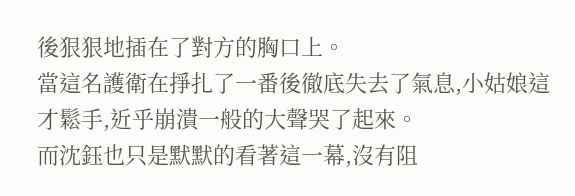後狠狠地插在了對方的胸口上。
當這名護衛在掙扎了一番後徹底失去了氣息,小姑娘這才鬆手,近乎崩潰一般的大聲哭了起來。
而沈鈺也只是默默的看著這一幕,沒有阻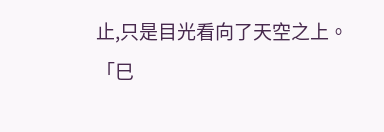止,只是目光看向了天空之上。
「巳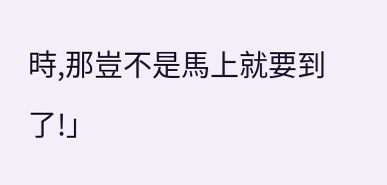時,那豈不是馬上就要到了!」